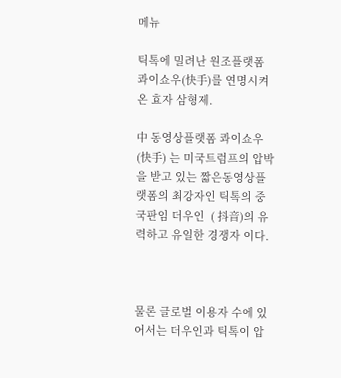메뉴

틱톡에 밀려난 원조플랫폼 콰이쇼우(快手)를 연명시켜온 효자 삼형제.

中 동영상플랫폼 콰이쇼우(快手) 는 미국트럼프의 압박을 받고 있는 짧은동영상플랫폼의 최강자인 틱톡의 중국판임 더우인  ( 抖音)의 유력하고 유일한 경쟁자 이다.



물론 글로벌 이용자 수에 있어서는 더우인과 틱톡이 압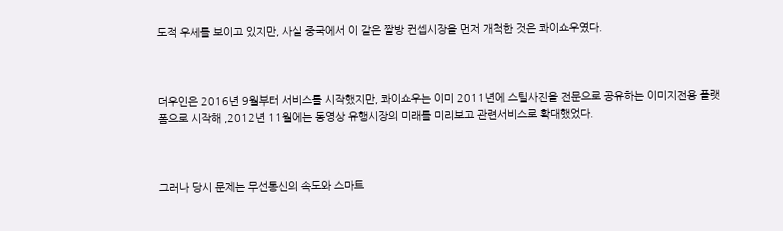도적 우세를 보이고 있지만, 사실 중국에서 이 같은 짤방 컨셉시장을 먼저 개척한 것은 콰이쇼우였다.



더우인은 2016년 9월부터 서비스를 시작했지만, 콰이쇼우는 이미 2011년에 스틸사진을 전문으로 공유하는 이미지전용 플랫폼으로 시작해 ,2012년 11월에는 동영상 유행시장의 미래를 미리보고 관련서비스로 확대했었다.



그러나 당시 문제는 무선통신의 속도와 스마트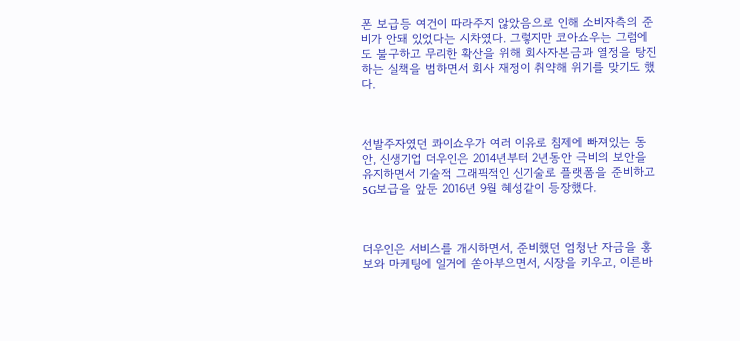폰 보급등 여건이 따라주지 않았음으로 인해 소비자측의 준비가 안돼 있었다는 시차였다. 그렇지만 코아쇼우는 그럼에도 불구하고 무리한 확산을 위해 회사자본금과 열정을 탕진하는 실책을 범하면서 회사 재정이 취약해 위기를 맞기도 했다.



선발주자였던 콰이쇼우가 여러 이유로 침제에 빠져있는 동안, 신생기업 더우인은 2014년부터 2년동안 극비의 보안을 유지하면서 기술적 그래픽적인 신기술로 플랫폼을 준비하고 5G보급을 앞둔 2016년 9월 혜성같이 등장했다.



더우인은 서비스를 개시하면서, 준비했던 엄청난 자금을 홍보와 마케팅에 일거에 쏟아부으면서, 시장을 키우고, 이른바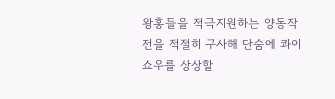왕홍들을 적극지원하는 양동작전을 적절히 구사해 단숨에 콰이쇼우를 상상할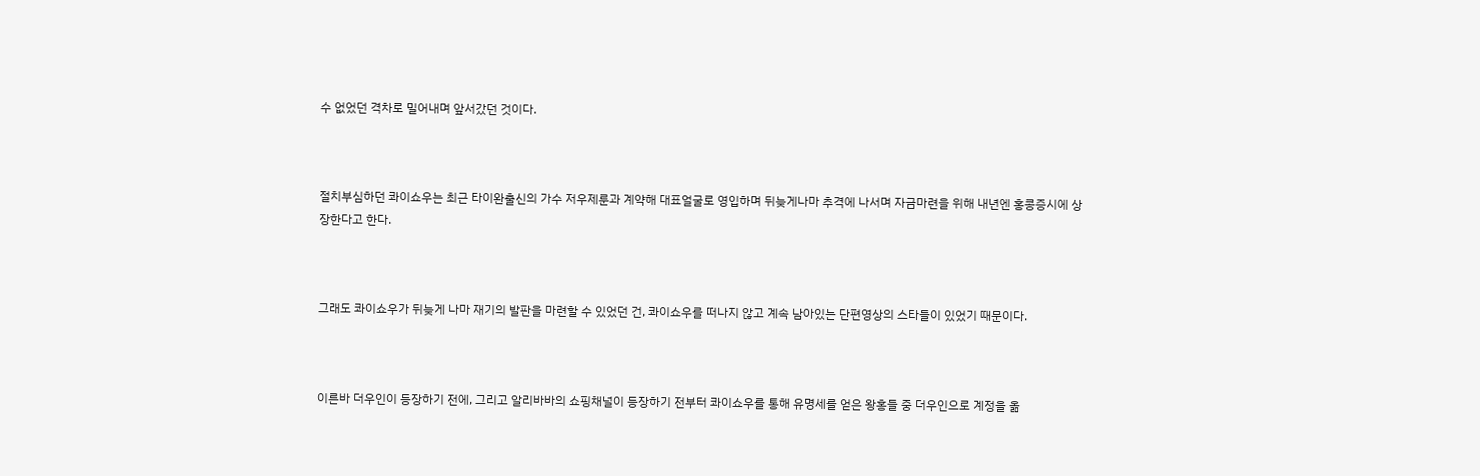수 없었던 격차로 밀어내며 앞서갔던 것이다.



절치부심하던 콰이쇼우는 최근 타이완출신의 가수 저우제룬과 계약해 대표얼굴로 영입하며 뒤늦게나마 추격에 나서며 자금마련을 위해 내년엔 홍콩증시에 상장한다고 한다.



그래도 콰이쇼우가 뒤늦게 나마 재기의 발판을 마련할 수 있었던 건, 콰이쇼우를 떠나지 않고 계속 남아있는 단편영상의 스타들이 있었기 때문이다.



이른바 더우인이 등장하기 전에, 그리고 알리바바의 쇼핑채널이 등장하기 전부터 콰이쇼우를 통해 유명세를 얻은 왕홍들 중 더우인으로 계정을 옮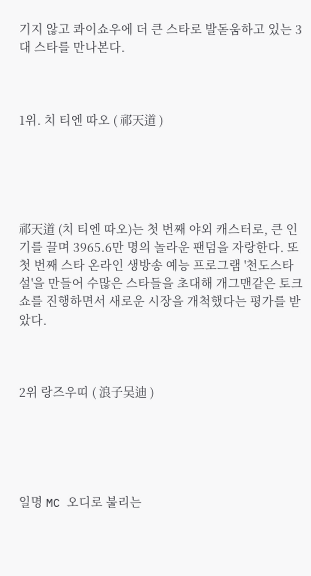기지 않고 콰이쇼우에 더 큰 스타로 발돋움하고 있는 3대 스타를 만나본다.



1위. 치 티엔 따오 ( 祁天道 )





祁天道 (치 티엔 따오)는 첫 번째 야외 캐스터로, 큰 인기를 끌며 3965.6만 명의 놀라운 팬덤을 자랑한다. 또 첫 번째 스타 온라인 생방송 예능 프로그램 '천도스타설'을 만들어 수많은 스타들을 초대해 개그맨같은 토크쇼를 진행하면서 새로운 시장을 개척했다는 평가를 받았다.



2위 랑즈우띠 ( 浪子吴迪 )





일명 MC 오디로 불리는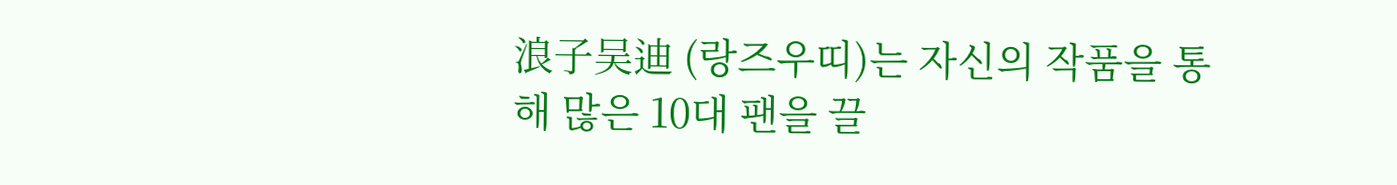浪子吴迪 (랑즈우띠)는 자신의 작품을 통해 많은 10대 팬을 끌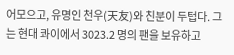어모으고, 유명인 천우(天友)와 친분이 두텁다. 그는 현대 콰이에서 3023.2 명의 팬을 보유하고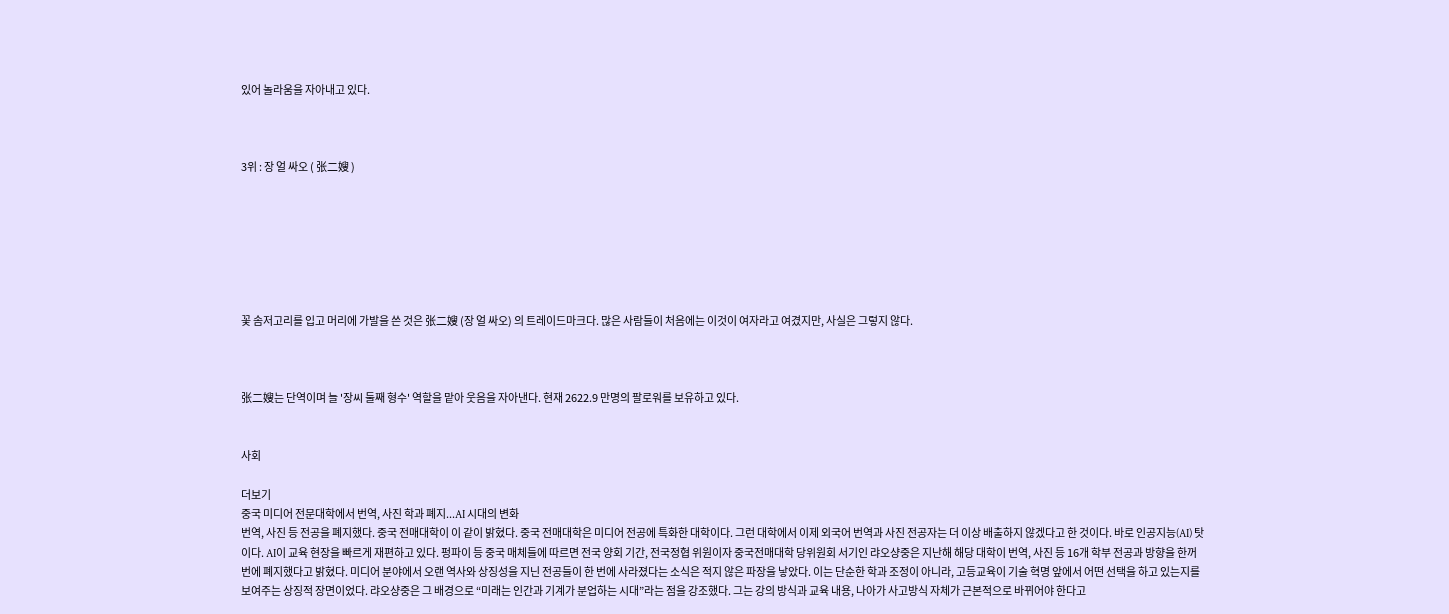있어 놀라움을 자아내고 있다.



3위 : 장 얼 싸오 ( 张二嫂 )







꽃 솜저고리를 입고 머리에 가발을 쓴 것은 张二嫂 (장 얼 싸오) 의 트레이드마크다. 많은 사람들이 처음에는 이것이 여자라고 여겼지만, 사실은 그렇지 않다.



张二嫂는 단역이며 늘 '장씨 둘째 형수' 역할을 맡아 웃음을 자아낸다. 현재 2622.9 만명의 팔로워를 보유하고 있다.


사회

더보기
중국 미디어 전문대학에서 번역, 사진 학과 폐지...AI 시대의 변화
번역, 사진 등 전공을 폐지했다. 중국 전매대학이 이 같이 밝혔다. 중국 전매대학은 미디어 전공에 특화한 대학이다. 그런 대학에서 이제 외국어 번역과 사진 전공자는 더 이상 배출하지 않겠다고 한 것이다. 바로 인공지능(AI) 탓이다. AI이 교육 현장을 빠르게 재편하고 있다. 펑파이 등 중국 매체들에 따르면 전국 양회 기간, 전국정협 위원이자 중국전매대학 당위원회 서기인 랴오샹중은 지난해 해당 대학이 번역, 사진 등 16개 학부 전공과 방향을 한꺼번에 폐지했다고 밝혔다. 미디어 분야에서 오랜 역사와 상징성을 지닌 전공들이 한 번에 사라졌다는 소식은 적지 않은 파장을 낳았다. 이는 단순한 학과 조정이 아니라, 고등교육이 기술 혁명 앞에서 어떤 선택을 하고 있는지를 보여주는 상징적 장면이었다. 랴오샹중은 그 배경으로 “미래는 인간과 기계가 분업하는 시대”라는 점을 강조했다. 그는 강의 방식과 교육 내용, 나아가 사고방식 자체가 근본적으로 바뀌어야 한다고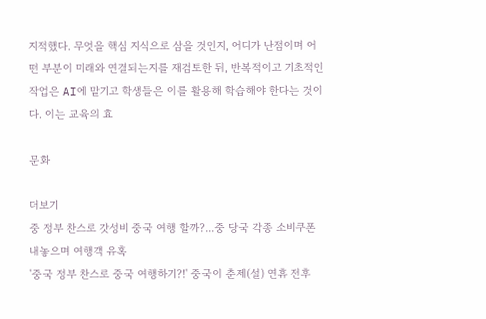지적했다. 무엇을 핵심 지식으로 삼을 것인지, 어디가 난점이며 어떤 부분이 미래와 연결되는지를 재검토한 뒤, 반복적이고 기초적인 작업은 AI에 맡기고 학생들은 이를 활용해 학습해야 한다는 것이다. 이는 교육의 효

문화

더보기
중 정부 찬스로 갓성비 중국 여행 할까?...중 당국 각종 소비쿠폰 내놓으며 여행객 유혹
'중국 정부 찬스로 중국 여행하기?!' 중국이 춘제(설) 연휴 전후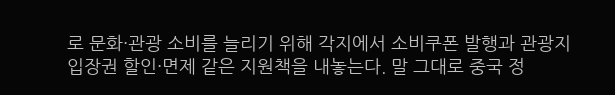로 문화·관광 소비를 늘리기 위해 각지에서 소비쿠폰 발행과 관광지 입장권 할인·면제 같은 지원책을 내놓는다. 말 그대로 중국 정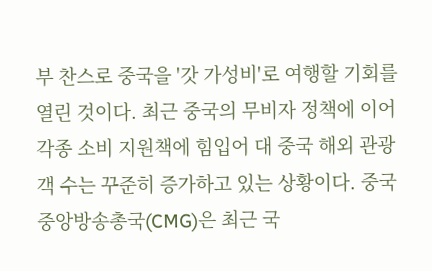부 찬스로 중국을 '갓 가성비'로 여행할 기회를 열린 것이다. 최근 중국의 무비자 정책에 이어 각종 소비 지원책에 힘입어 대 중국 해외 관광객 수는 꾸준히 증가하고 있는 상황이다. 중국 중앙방송총국(CMG)은 최근 국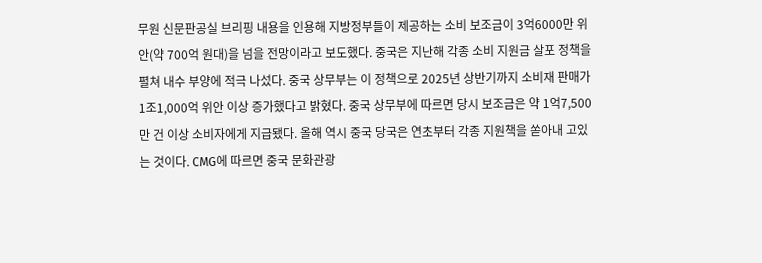무원 신문판공실 브리핑 내용을 인용해 지방정부들이 제공하는 소비 보조금이 3억6000만 위안(약 700억 원대)을 넘을 전망이라고 보도했다. 중국은 지난해 각종 소비 지원금 살포 정책을 펼쳐 내수 부양에 적극 나섰다. 중국 상무부는 이 정책으로 2025년 상반기까지 소비재 판매가 1조1,000억 위안 이상 증가했다고 밝혔다. 중국 상무부에 따르면 당시 보조금은 약 1억7,500만 건 이상 소비자에게 지급됐다. 올해 역시 중국 당국은 연초부터 각종 지원책을 쏟아내 고있는 것이다. CMG에 따르면 중국 문화관광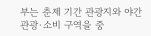부는 춘제 기간 관광지와 야간 관광·소비 구역을 중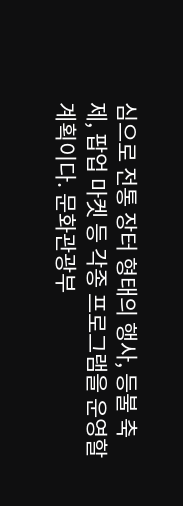심으로 전통 장터 형태의 행사, 등불 축제, 팝업 마켓 등 각종 프로그램을 운영할 계획이다. 문화관광부